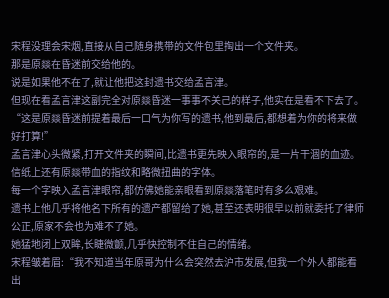宋程没理会宋烟,直接从自己随身携带的文件包里掏出一个文件夹。
那是原燚在昏迷前交给他的。
说是如果他不在了,就让他把这封遗书交给孟言津。
但现在看孟言津这副完全对原燚昏迷一事事不关己的样子,他实在是看不下去了。
“这是原燚昏迷前提着最后一口气为你写的遗书,他到最后,都想着为你的将来做好打算!”
孟言津心头微紧,打开文件夹的瞬间,比遗书更先映入眼帘的,是一片干涸的血迹。
信纸上还有原燚带血的指纹和略微扭曲的字体。
每一个字映入孟言津眼帘,都仿佛她能亲眼看到原燚落笔时有多么艰难。
遗书上他几乎将他名下所有的遗产都留给了她,甚至还表明很早以前就委托了律师公正,原家不会也为难不了她。
她猛地闭上双眸,长睫微颤,几乎快控制不住自己的情绪。
宋程皱着眉:“我不知道当年原哥为什么会突然去沪市发展,但我一个外人都能看出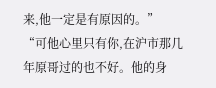来,他一定是有原因的。”
“可他心里只有你,在沪市那几年原哥过的也不好。他的身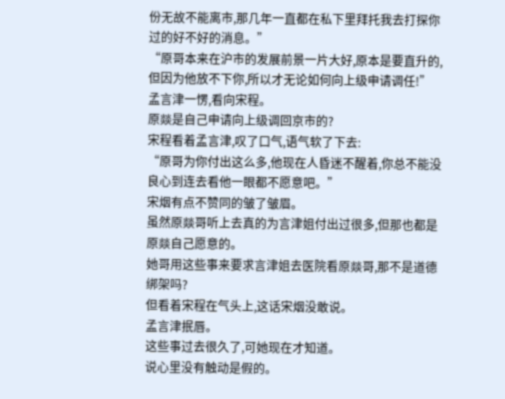份无故不能离市,那几年一直都在私下里拜托我去打探你过的好不好的消息。”
“原哥本来在沪市的发展前景一片大好,原本是要直升的,但因为他放不下你,所以才无论如何向上级申请调任!”
孟言津一愣,看向宋程。
原燚是自己申请向上级调回京市的?
宋程看着孟言津,叹了口气,语气软了下去:
“原哥为你付出这么多,他现在人昏迷不醒着,你总不能没良心到连去看他一眼都不愿意吧。”
宋烟有点不赞同的皱了皱眉。
虽然原燚哥听上去真的为言津姐付出过很多,但那也都是原燚自己愿意的。
她哥用这些事来要求言津姐去医院看原燚哥,那不是道德绑架吗?
但看着宋程在气头上,这话宋烟没敢说。
孟言津抿唇。
这些事过去很久了,可她现在才知道。
说心里没有触动是假的。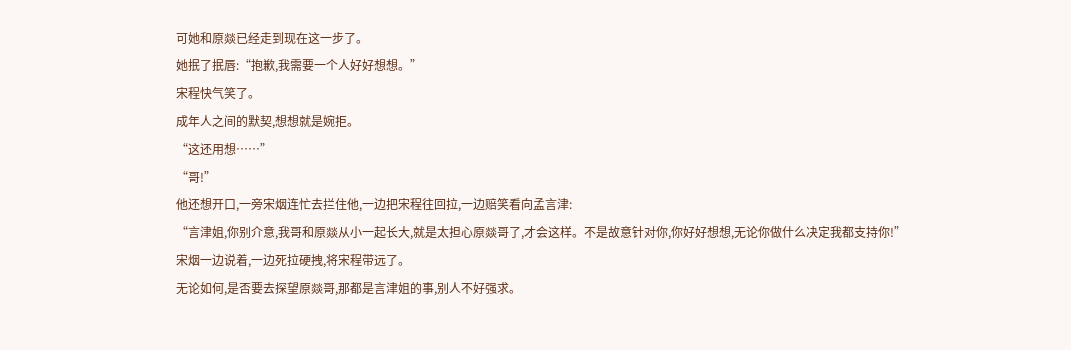可她和原燚已经走到现在这一步了。
她抿了抿唇:“抱歉,我需要一个人好好想想。”
宋程快气笑了。
成年人之间的默契,想想就是婉拒。
“这还用想……”
“哥!”
他还想开口,一旁宋烟连忙去拦住他,一边把宋程往回拉,一边赔笑看向孟言津:
“言津姐,你别介意,我哥和原燚从小一起长大,就是太担心原燚哥了,才会这样。不是故意针对你,你好好想想,无论你做什么决定我都支持你!”
宋烟一边说着,一边死拉硬拽,将宋程带远了。
无论如何,是否要去探望原燚哥,那都是言津姐的事,别人不好强求。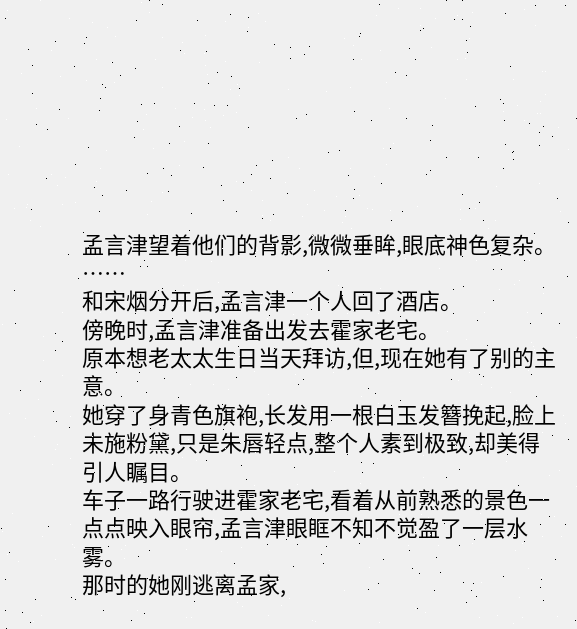孟言津望着他们的背影,微微垂眸,眼底神色复杂。
……
和宋烟分开后,孟言津一个人回了酒店。
傍晚时,孟言津准备出发去霍家老宅。
原本想老太太生日当天拜访,但,现在她有了别的主意。
她穿了身青色旗袍,长发用一根白玉发簪挽起,脸上未施粉黛,只是朱唇轻点,整个人素到极致,却美得引人瞩目。
车子一路行驶进霍家老宅,看着从前熟悉的景色一点点映入眼帘,孟言津眼眶不知不觉盈了一层水雾。
那时的她刚逃离孟家,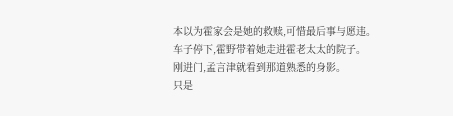本以为霍家会是她的救赎,可惜最后事与愿违。
车子停下,霍野带着她走进霍老太太的院子。
刚进门,孟言津就看到那道熟悉的身影。
只是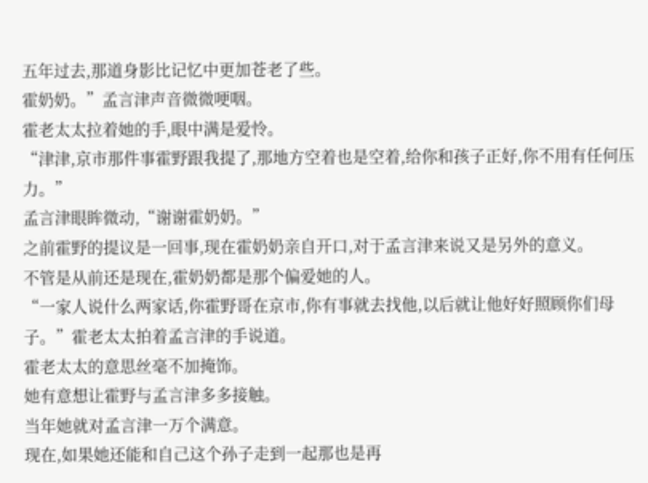五年过去,那道身影比记忆中更加苍老了些。
霍奶奶。”孟言津声音微微哽咽。
霍老太太拉着她的手,眼中满是爱怜。
“津津,京市那件事霍野跟我提了,那地方空着也是空着,给你和孩子正好,你不用有任何压力。”
孟言津眼眸微动,“谢谢霍奶奶。”
之前霍野的提议是一回事,现在霍奶奶亲自开口,对于孟言津来说又是另外的意义。
不管是从前还是现在,霍奶奶都是那个偏爱她的人。
“一家人说什么两家话,你霍野哥在京市,你有事就去找他,以后就让他好好照顾你们母子。”霍老太太拍着孟言津的手说道。
霍老太太的意思丝毫不加掩饰。
她有意想让霍野与孟言津多多接触。
当年她就对孟言津一万个满意。
现在,如果她还能和自己这个孙子走到一起那也是再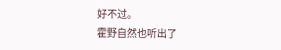好不过。
霍野自然也听出了